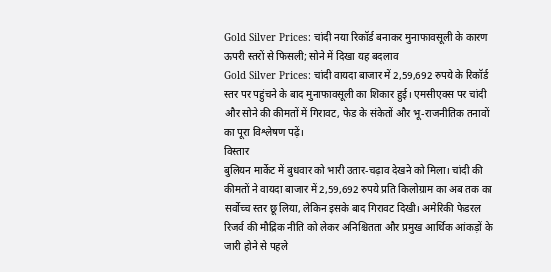Gold Silver Prices: चांदी नया रिकॉर्ड बनाकर मुनाफावसूली के कारण ऊपरी स्तरों से फिसली; सोने में दिखा यह बदलाव
Gold Silver Prices: चांदी वायदा बाजार में 2,59,692 रुपये के रिकॉर्ड स्तर पर पहुंचने के बाद मुनाफावसूली का शिकार हुई। एमसीएक्स पर चांदी और सोने की कीमतों में गिरावट, फेड के संकेतों और भू-राजनीतिक तनावों का पूरा विश्लेषण पढ़ें।
विस्तार
बुलियन मार्केट में बुधवार को भारी उतार-चढ़ाव देखने को मिला। चांदी की कीमतों ने वायदा बाजार में 2,59,692 रुपये प्रति किलोग्राम का अब तक का सर्वोच्च स्तर छू लिया, लेकिन इसके बाद गिरावट दिखी। अमेरिकी फेडरल रिजर्व की मौद्रिक नीति को लेकर अनिश्चितता और प्रमुख आर्थिक आंकड़ों के जारी होने से पहले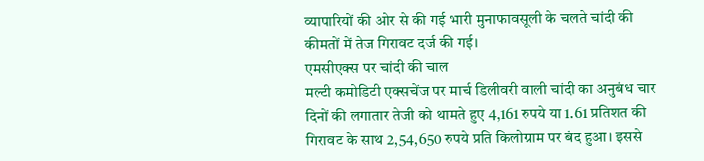व्यापारियों की ओर से की गई भारी मुनाफावसूली के चलते चांदी की कीमतों में तेज गिरावट दर्ज की गई।
एमसीएक्स पर चांदी की चाल
मल्टी कमोडिटी एक्सचेंज पर मार्च डिलीवरी वाली चांदी का अनुबंध चार दिनों की लगातार तेजी को थामते हुए 4,161 रुपये या 1.61 प्रतिशत की गिरावट के साथ 2,54,650 रुपये प्रति किलोग्राम पर बंद हुआ। इससे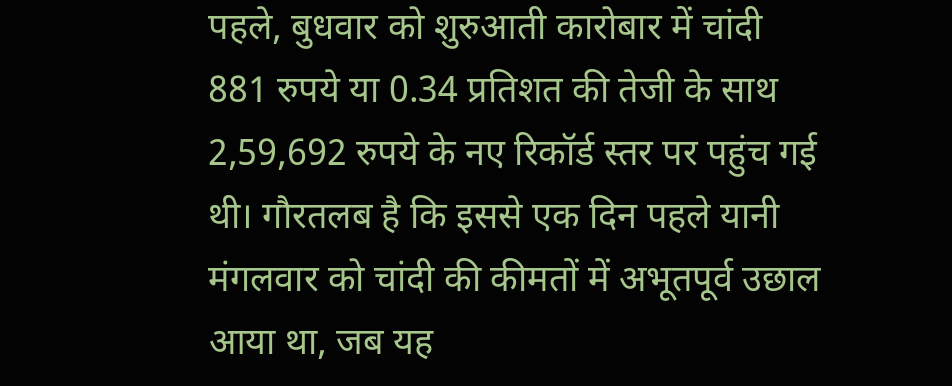पहले, बुधवार को शुरुआती कारोबार में चांदी 881 रुपये या 0.34 प्रतिशत की तेजी के साथ 2,59,692 रुपये के नए रिकॉर्ड स्तर पर पहुंच गई थी। गौरतलब है कि इससे एक दिन पहले यानी मंगलवार को चांदी की कीमतों में अभूतपूर्व उछाल आया था, जब यह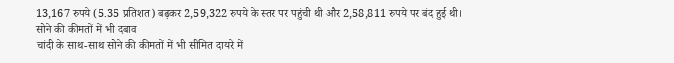13,167 रुपये (5.35 प्रतिशत) बढ़कर 2,59,322 रुपये के स्तर पर पहुंची थी और 2,58,811 रुपये पर बंद हुई थी।
सोने की कीमतों में भी दबाव
चांदी के साथ-साथ सोने की कीमतों में भी सीमित दायरे में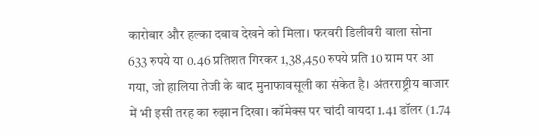कारोबार और हल्का दबाव देखने को मिला। फरवरी डिलीवरी वाला सोना 633 रुपये या 0.46 प्रतिशत गिरकर 1,38,450 रुपये प्रति 10 ग्राम पर आ गया, जो हालिया तेजी के बाद मुनाफावसूली का संकेत है। अंतरराष्ट्रीय बाजार में भी इसी तरह का रुझान दिखा। कॉमेक्स पर चांदी वायदा 1.41 डॉलर (1.74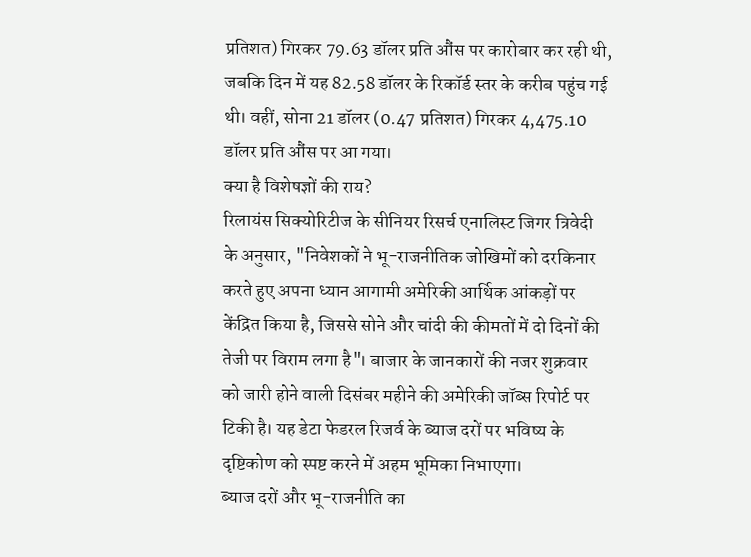प्रतिशत) गिरकर 79.63 डॉलर प्रति औंस पर कारोबार कर रही थी, जबकि दिन में यह 82.58 डॉलर के रिकॉर्ड स्तर के करीब पहुंच गई थी। वहीं, सोना 21 डॉलर (0.47 प्रतिशत) गिरकर 4,475.10 डॉलर प्रति औंस पर आ गया।
क्या है विशेषज्ञों की राय?
रिलायंस सिक्योरिटीज के सीनियर रिसर्च एनालिस्ट जिगर त्रिवेदी के अनुसार, "निवेशकों ने भू-राजनीतिक जोखिमों को दरकिनार करते हुए अपना ध्यान आगामी अमेरिकी आर्थिक आंकड़ों पर केंद्रित किया है, जिससे सोने और चांदी की कीमतों में दो दिनों की तेजी पर विराम लगा है"। बाजार के जानकारों की नजर शुक्रवार को जारी होने वाली दिसंबर महीने की अमेरिकी जॉब्स रिपोर्ट पर टिकी है। यह डेटा फेडरल रिजर्व के ब्याज दरों पर भविष्य के दृष्टिकोण को स्पष्ट करने में अहम भूमिका निभाएगा।
ब्याज दरों और भू-राजनीति का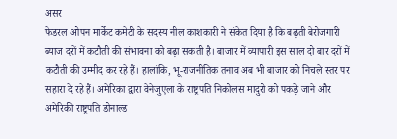असर
फेडरल ओपन मार्केट कमेटी के सदस्य नील काशकारी ने संकेत दिया है कि बढ़ती बेरोजगारी ब्याज दरों में कटौती की संभावना को बढ़ा सकती है। बाजार में व्यापारी इस साल दो बार दरों में कटौती की उम्मीद कर रहे हैं। हालांकि, भू-राजनीतिक तनाव अब भी बाजार को निचले स्तर पर सहारा दे रहे हैं। अमेरिका द्वारा वेनेजुएला के राष्ट्रपति निकोलस मादुरो को पकड़े जाने और अमेरिकी राष्ट्रपति डोनाल्ड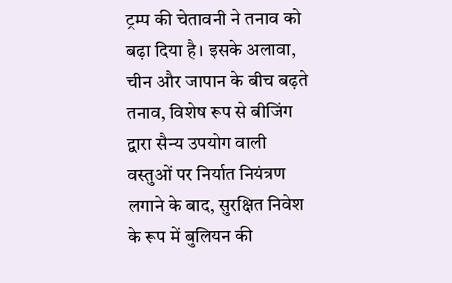ट्रम्प की चेतावनी ने तनाव को बढ़ा दिया है। इसके अलावा, चीन और जापान के बीच बढ़ते तनाव, विशेष रूप से बीजिंग द्वारा सैन्य उपयोग वाली वस्तुओं पर निर्यात नियंत्रण लगाने के बाद, सुरक्षित निवेश के रूप में बुलियन की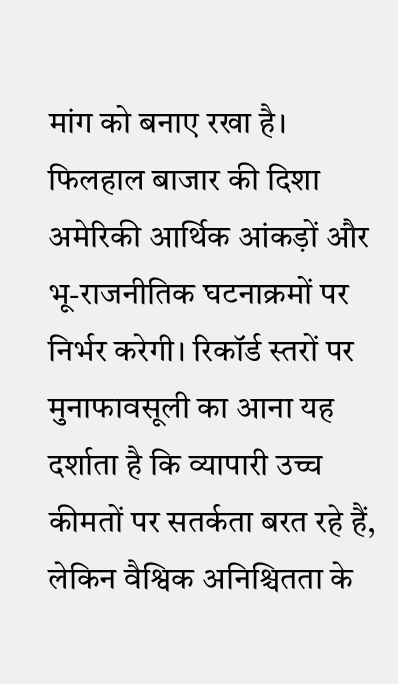मांग को बनाए रखा है।
फिलहाल बाजार की दिशा अमेरिकी आर्थिक आंकड़ों और भू-राजनीतिक घटनाक्रमों पर निर्भर करेगी। रिकॉर्ड स्तरों पर मुनाफावसूली का आना यह दर्शाता है कि व्यापारी उच्च कीमतों पर सतर्कता बरत रहे हैं, लेकिन वैश्विक अनिश्चितता के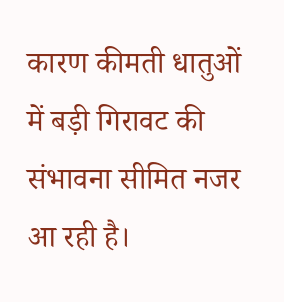कारण कीमती धातुओं में बड़ी गिरावट की संभावना सीमित नजर आ रही है।